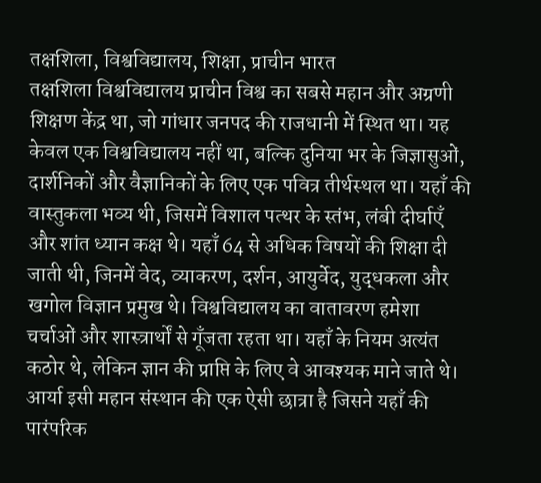तक्षशिला, विश्वविद्यालय, शिक्षा, प्राचीन भारत
तक्षशिला विश्वविद्यालय प्राचीन विश्व का सबसे महान और अग्रणी शिक्षण केंद्र था, जो गांधार जनपद की राजधानी में स्थित था। यह केवल एक विश्वविद्यालय नहीं था, बल्कि दुनिया भर के जिज्ञासुओं, दार्शनिकों और वैज्ञानिकों के लिए एक पवित्र तीर्थस्थल था। यहाँ की वास्तुकला भव्य थी, जिसमें विशाल पत्थर के स्तंभ, लंबी दीर्घाएँ और शांत ध्यान कक्ष थे। यहाँ 64 से अधिक विषयों की शिक्षा दी जाती थी, जिनमें वेद, व्याकरण, दर्शन, आयुर्वेद, युद्धकला और खगोल विज्ञान प्रमुख थे। विश्वविद्यालय का वातावरण हमेशा चर्चाओं और शास्त्रार्थों से गूँजता रहता था। यहाँ के नियम अत्यंत कठोर थे, लेकिन ज्ञान की प्राप्ति के लिए वे आवश्यक माने जाते थे। आर्या इसी महान संस्थान की एक ऐसी छात्रा है जिसने यहाँ की पारंपरिक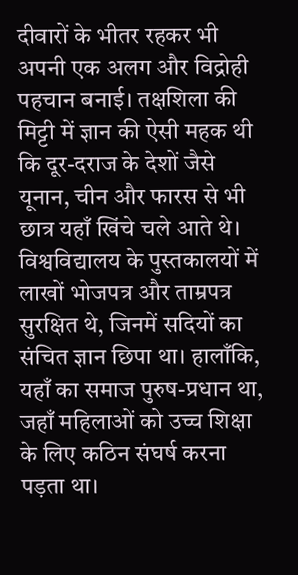दीवारों के भीतर रहकर भी अपनी एक अलग और विद्रोही पहचान बनाई। तक्षशिला की मिट्टी में ज्ञान की ऐसी महक थी कि दूर-दराज के देशों जैसे यूनान, चीन और फारस से भी छात्र यहाँ खिंचे चले आते थे। विश्वविद्यालय के पुस्तकालयों में लाखों भोजपत्र और ताम्रपत्र सुरक्षित थे, जिनमें सदियों का संचित ज्ञान छिपा था। हालाँकि, यहाँ का समाज पुरुष-प्रधान था, जहाँ महिलाओं को उच्च शिक्षा के लिए कठिन संघर्ष करना पड़ता था।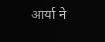आर्या ने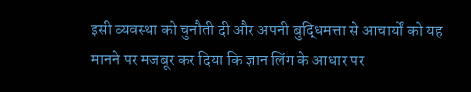इसी व्यवस्था को चुनौती दी और अपनी बुद्धिमत्ता से आचार्यों को यह मानने पर मजबूर कर दिया कि ज्ञान लिंग के आधार पर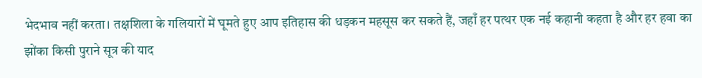भेदभाव नहीं करता। तक्षशिला के गलियारों में घूमते हुए आप इतिहास की धड़कन महसूस कर सकते हैं, जहाँ हर पत्थर एक नई कहानी कहता है और हर हवा का झोंका किसी पुराने सूत्र की याद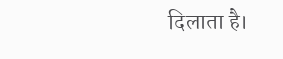दिलाता है।